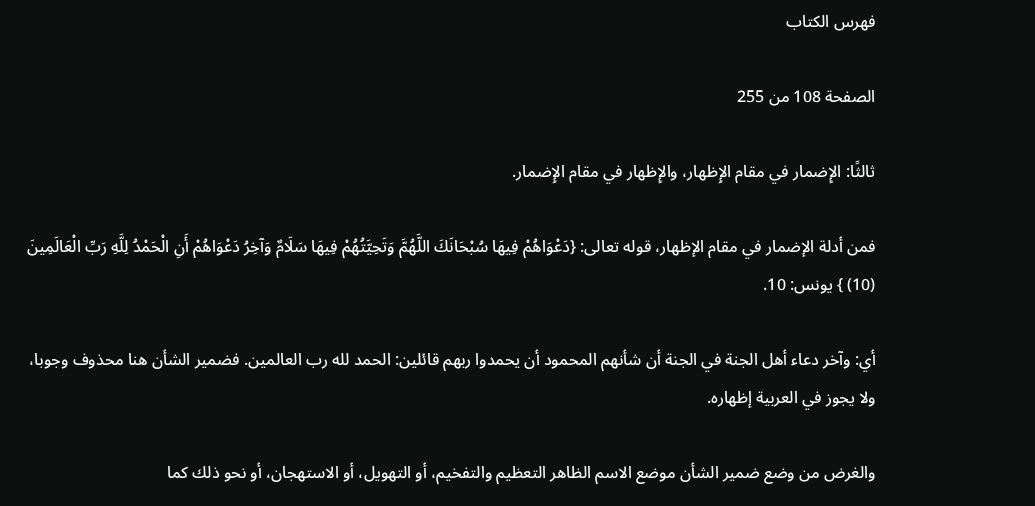فهرس الكتاب

الصفحة 108 من 255

ثالثًا: الإِضمار في مقام الإِظهار، والإِظهار في مقام الإِضمار.

فمن أدلة الإضمار في مقام الإظهار، قوله تعالى: {دَعْوَاهُمْ فِيهَا سُبْحَانَكَ اللَّهُمَّ وَتَحِيَّتُهُمْ فِيهَا سَلَامٌ وَآخِرُ دَعْوَاهُمْ أَنِ الْحَمْدُ لِلَّهِ رَبِّ الْعَالَمِينَ (10) } يونس: 10.

أي: وآخر دعاء أهل الجنة في الجنة أن شأنهم المحمود أن يحمدوا ربهم قائلين: الحمد لله رب العالمين. فضمير الشأن هنا محذوف وجوبا، ولا يجوز في العربية إظهاره.

والغرض من وضع ضمير الشأن موضع الاسم الظاهر التعظيم والتفخيم، أو التهويل، أو الاستهجان، أو نحو ذلك كما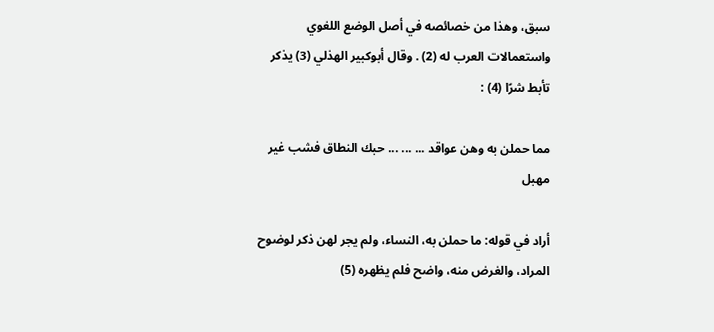سبق، وهذا من خصائصه في أصل الوضع اللغوي واستعمالات العرب له (2) . وقال أبوكبير الهذلي (3) يذكر تأبط شرًا (4) :

مما حملن به وهن عواقد ... ... ... حبك النطاق فشب غير مهبل

أراد في قوله: ما حملن به، النساء، ولم يجر لهن ذكر لوضوح المراد، والغرض منه، واضح فلم يظهره (5)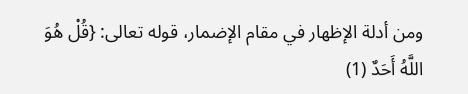ومن أدلة الإظهار في مقام الإضمار، قوله تعالى: {قُلْ هُوَ اللَّهُ أَحَدٌ (1)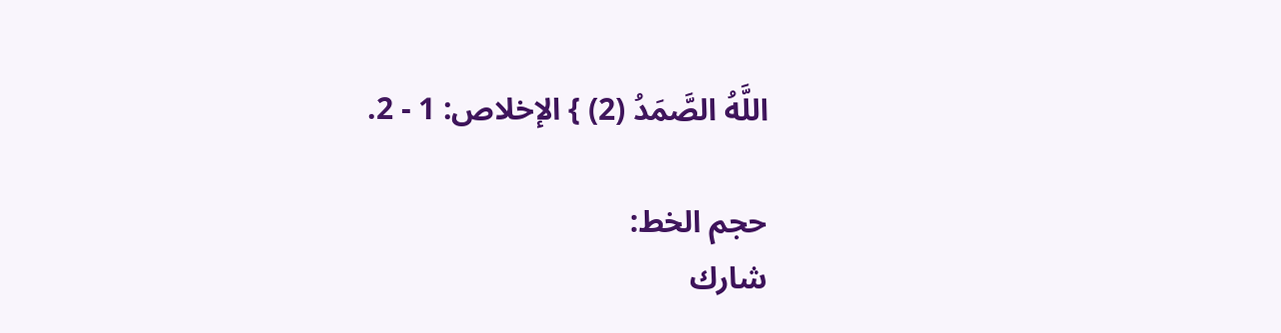اللَّهُ الصَّمَدُ (2) } الإخلاص: 1 - 2.

حجم الخط:
شارك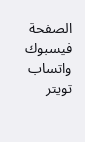الصفحة
فيسبوك واتساب تويتر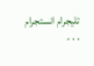تليجرام انستجرام
. . .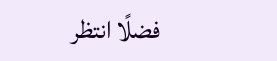فضلًا انتظر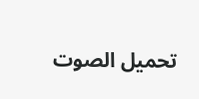تحميل الصوت